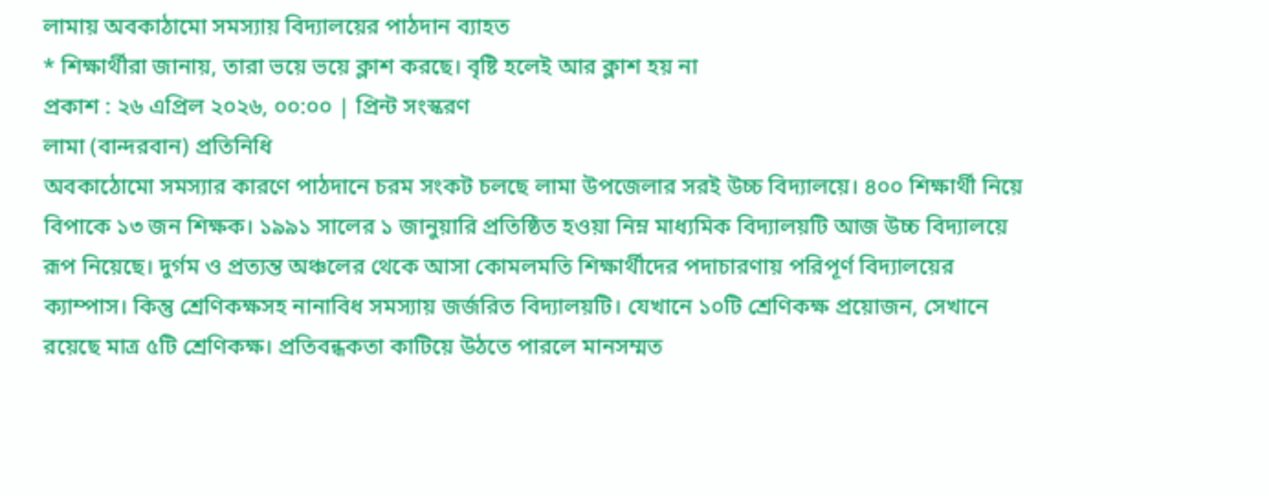লামায় অবকাঠামো সমস্যায় বিদ্যালয়ের পাঠদান ব্যাহত
* শিক্ষার্থীরা জানায়, তারা ভয়ে ভয়ে ক্লাশ করছে। বৃষ্টি হলেই আর ক্লাশ হয় না
প্রকাশ : ২৬ এপ্রিল ২০২৬, ০০:০০ | প্রিন্ট সংস্করণ
লামা (বান্দরবান) প্রতিনিধি
অবকাঠোমো সমস্যার কারণে পাঠদানে চরম সংকট চলছে লামা উপজেলার সরই উচ্চ বিদ্যালয়ে। ৪০০ শিক্ষার্থী নিয়ে বিপাকে ১৩ জন শিক্ষক। ১৯৯১ সালের ১ জানুয়ারি প্রতিষ্ঠিত হওয়া নিম্ন মাধ্যমিক বিদ্যালয়টি আজ উচ্চ বিদ্যালয়ে রূপ নিয়েছে। দুর্গম ও প্রত্যন্ত অঞ্চলের থেকে আসা কোমলমতি শিক্ষার্থীদের পদাচারণায় পরিপূর্ণ বিদ্যালয়ের ক্যাম্পাস। কিন্তু শ্রেণিকক্ষসহ নানাবিধ সমস্যায় জর্জরিত বিদ্যালয়টি। যেখানে ১০টি শ্রেণিকক্ষ প্রয়োজন, সেখানে রয়েছে মাত্র ৫টি শ্রেণিকক্ষ। প্রতিবন্ধকতা কাটিয়ে উঠতে পারলে মানসম্মত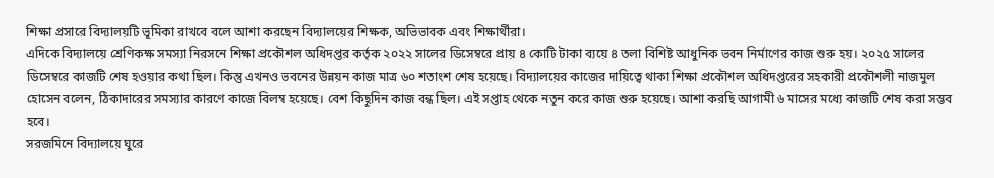শিক্ষা প্রসারে বিদ্যালয়টি ভূমিকা রাখবে বলে আশা করছেন বিদ্যালয়ের শিক্ষক, অভিভাবক এবং শিক্ষার্থীরা।
এদিকে বিদ্যালয়ে শ্রেণিকক্ষ সমস্যা নিরসনে শিক্ষা প্রকৌশল অধিদপ্তর কর্তৃক ২০২২ সালের ডিসেম্বরে প্রায় ৪ কোটি টাকা ব্যয়ে ৪ তলা বিশিষ্ট আধুনিক ভবন নির্মাণের কাজ শুরু হয়। ২০২৫ সালের ডিসেম্বরে কাজটি শেষ হওয়ার কথা ছিল। কিন্তু এখনও ভবনের উন্নয়ন কাজ মাত্র ৬০ শতাংশ শেষ হয়েছে। বিদ্যালয়ের কাজের দায়িত্বে থাকা শিক্ষা প্রকৌশল অধিদপ্তরের সহকারী প্রকৌশলী নাজমুল হোসেন বলেন, ঠিকাদারের সমস্যার কারণে কাজে বিলম্ব হয়েছে। বেশ কিছুদিন কাজ বন্ধ ছিল। এই সপ্তাহ থেকে নতুন করে কাজ শুরু হয়েছে। আশা করছি আগামী ৬ মাসের মধ্যে কাজটি শেষ করা সম্ভব হবে।
সরজমিনে বিদ্যালয়ে ঘুরে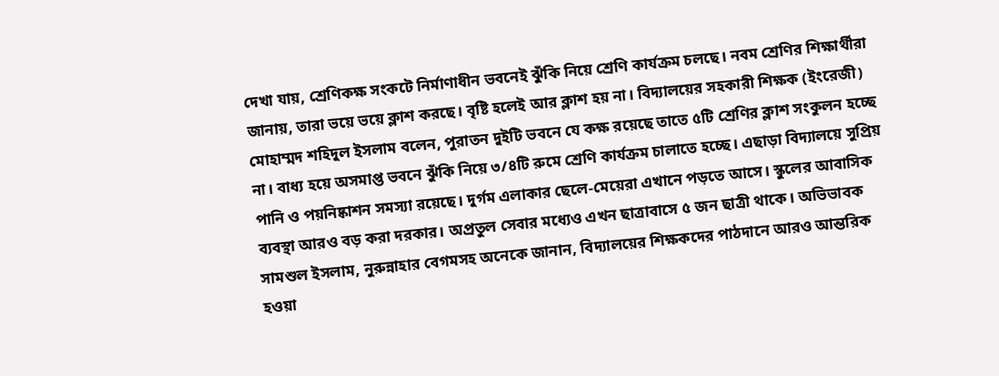দেখা যায়, শ্রেণিকক্ষ সংকটে নির্মাণাধীন ভবনেই ঝুঁকি নিয়ে শ্রেণি কার্যক্রম চলছে। নবম শ্রেণির শিক্ষার্থীরা জানায়, তারা ভয়ে ভয়ে ক্লাশ করছে। বৃষ্টি হলেই আর ক্লাশ হয় না। বিদ্যালয়ের সহকারী শিক্ষক (ইংরেজী) মোহাম্মদ শহিদুল ইসলাম বলেন, পুরাতন দুইটি ভবনে যে কক্ষ রয়েছে তাতে ৫টি শ্রেণির ক্লাশ সংকুলন হচ্ছে না। বাধ্য হয়ে অসমাপ্ত ভবনে ঝুঁকি নিয়ে ৩/৪টি রুমে শ্রেণি কার্যক্রম চালাতে হচ্ছে। এছাড়া বিদ্যালয়ে সুপ্রিয় পানি ও পয়নিষ্কাশন সমস্যা রয়েছে। দুর্গম এলাকার ছেলে-মেয়েরা এখানে পড়তে আসে। স্কুলের আবাসিক ব্যবস্থা আরও বড় করা দরকার। অপ্রতুল সেবার মধ্যেও এখন ছাত্রাবাসে ৫ জন ছাত্রী থাকে। অভিভাবক সামশুল ইসলাম, নুরুন্নাহার বেগমসহ অনেকে জানান, বিদ্যালয়ের শিক্ষকদের পাঠদানে আরও আন্তরিক হওয়া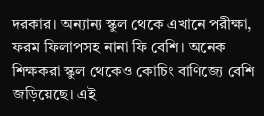দরকার। অন্যান্য স্কুল থেকে এখানে পরীক্ষা, ফরম ফিলাপসহ নানা ফি বেশি। অনেক শিক্ষকরা স্কুল থেকেও কোচিং বাণিজ্যে বেশি জড়িয়েছে। এই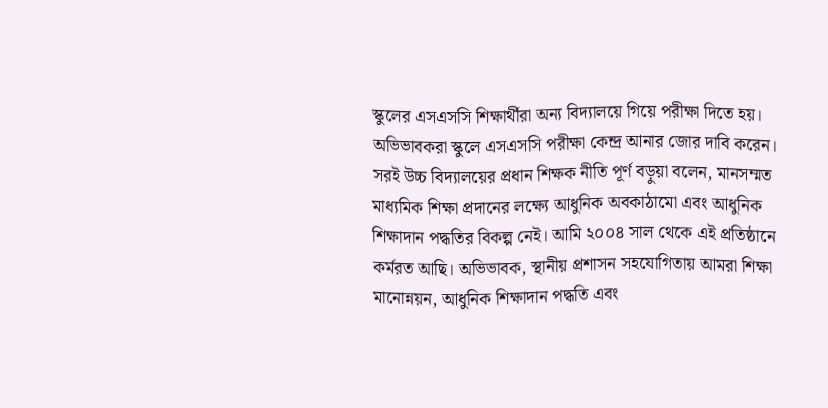স্কুলের এসএসসি শিক্ষার্থীরা অন্য বিদ্যালয়ে গিয়ে পরীক্ষা দিতে হয়। অভিভাবকরা স্কুলে এসএসসি পরীক্ষা কেন্দ্র আনার জোর দাবি করেন।
সরই উচ্চ বিদ্যালয়ের প্রধান শিক্ষক নীতি পূর্ণ বড়ুয়া বলেন, মানসম্মত মাধ্যমিক শিক্ষা প্রদানের লক্ষ্যে আধুনিক অবকাঠামো এবং আধুনিক শিক্ষাদান পদ্ধতির বিকল্প নেই। আমি ২০০৪ সাল থেকে এই প্রতিষ্ঠানে কর্মরত আছি। অভিভাবক, স্থানীয় প্রশাসন সহযোগিতায় আমরা শিক্ষা মানোন্নয়ন, আধুনিক শিক্ষাদান পদ্ধতি এবং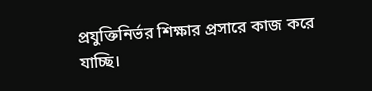প্রযুক্তিনির্ভর শিক্ষার প্রসারে কাজ করে যাচ্ছি।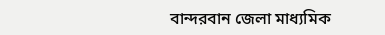বান্দরবান জেলা মাধ্যমিক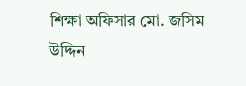শিক্ষা অফিসার মো. জসিম উদ্দিন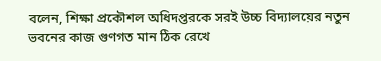বলেন, শিক্ষা প্রকৌশল অধিদপ্তরকে সরই উচ্চ বিদ্যালয়ের নতুন ভবনের কাজ গুণগত মান ঠিক রেখে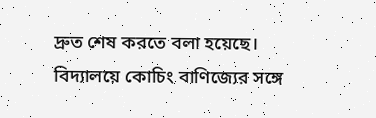দ্রুত শেষ করতে বলা হয়েছে। বিদ্যালয়ে কোচিং বাণিজ্যের সঙ্গে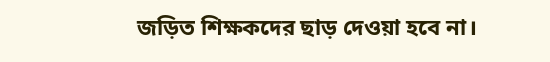জড়িত শিক্ষকদের ছাড় দেওয়া হবে না।